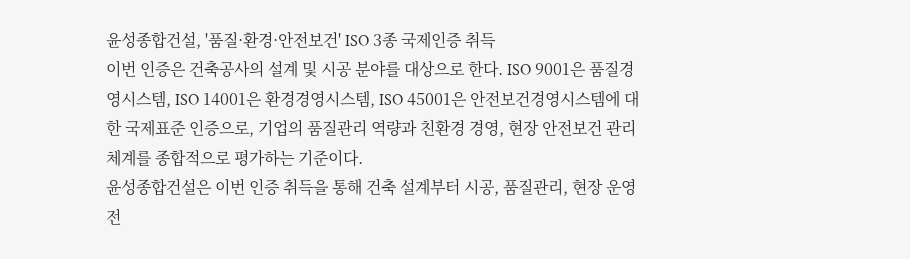윤성종합건설, '품질·환경·안전보건' ISO 3종 국제인증 취득
이번 인증은 건축공사의 설계 및 시공 분야를 대상으로 한다. ISO 9001은 품질경영시스템, ISO 14001은 환경경영시스템, ISO 45001은 안전보건경영시스템에 대한 국제표준 인증으로, 기업의 품질관리 역량과 친환경 경영, 현장 안전보건 관리 체계를 종합적으로 평가하는 기준이다.
윤성종합건설은 이번 인증 취득을 통해 건축 설계부터 시공, 품질관리, 현장 운영 전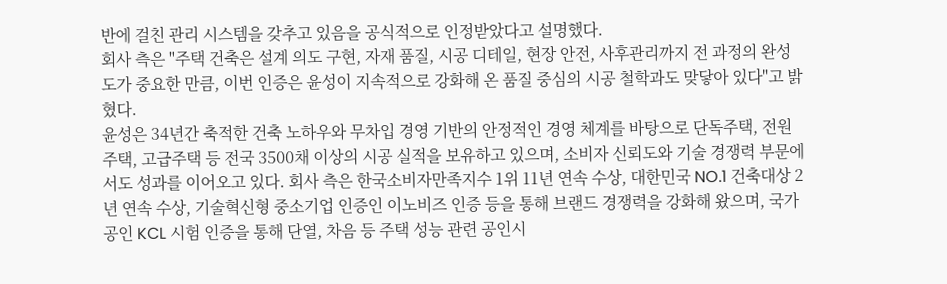반에 걸친 관리 시스템을 갖추고 있음을 공식적으로 인정받았다고 설명했다.
회사 측은 "주택 건축은 설계 의도 구현, 자재 품질, 시공 디테일, 현장 안전, 사후관리까지 전 과정의 완성도가 중요한 만큼, 이번 인증은 윤성이 지속적으로 강화해 온 품질 중심의 시공 철학과도 맞닿아 있다"고 밝혔다.
윤성은 34년간 축적한 건축 노하우와 무차입 경영 기반의 안정적인 경영 체계를 바탕으로 단독주택, 전원주택, 고급주택 등 전국 3500채 이상의 시공 실적을 보유하고 있으며, 소비자 신뢰도와 기술 경쟁력 부문에서도 성과를 이어오고 있다. 회사 측은 한국소비자만족지수 1위 11년 연속 수상, 대한민국 NO.1 건축대상 2년 연속 수상, 기술혁신형 중소기업 인증인 이노비즈 인증 등을 통해 브랜드 경쟁력을 강화해 왔으며, 국가공인 KCL 시험 인증을 통해 단열, 차음 등 주택 성능 관련 공인시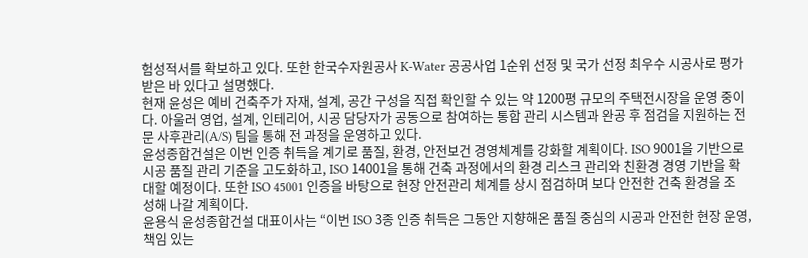험성적서를 확보하고 있다. 또한 한국수자원공사 K-Water 공공사업 1순위 선정 및 국가 선정 최우수 시공사로 평가받은 바 있다고 설명했다.
현재 윤성은 예비 건축주가 자재, 설계, 공간 구성을 직접 확인할 수 있는 약 1200평 규모의 주택전시장을 운영 중이다. 아울러 영업, 설계, 인테리어, 시공 담당자가 공동으로 참여하는 통합 관리 시스템과 완공 후 점검을 지원하는 전문 사후관리(A/S) 팀을 통해 전 과정을 운영하고 있다.
윤성종합건설은 이번 인증 취득을 계기로 품질, 환경, 안전보건 경영체계를 강화할 계획이다. ISO 9001을 기반으로 시공 품질 관리 기준을 고도화하고, ISO 14001을 통해 건축 과정에서의 환경 리스크 관리와 친환경 경영 기반을 확대할 예정이다. 또한 ISO 45001 인증을 바탕으로 현장 안전관리 체계를 상시 점검하며 보다 안전한 건축 환경을 조성해 나갈 계획이다.
윤용식 윤성종합건설 대표이사는 “이번 ISO 3종 인증 취득은 그동안 지향해온 품질 중심의 시공과 안전한 현장 운영, 책임 있는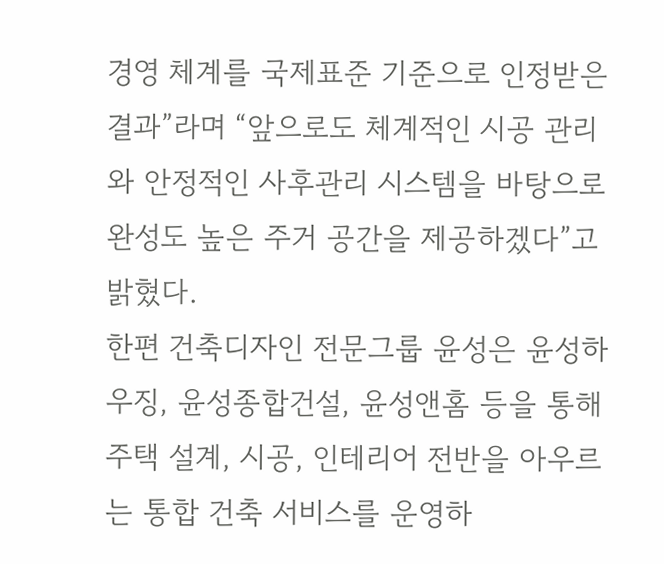경영 체계를 국제표준 기준으로 인정받은 결과”라며 “앞으로도 체계적인 시공 관리와 안정적인 사후관리 시스템을 바탕으로 완성도 높은 주거 공간을 제공하겠다”고 밝혔다.
한편 건축디자인 전문그룹 윤성은 윤성하우징, 윤성종합건설, 윤성앤홈 등을 통해 주택 설계, 시공, 인테리어 전반을 아우르는 통합 건축 서비스를 운영하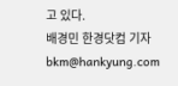고 있다.
배경민 한경닷컴 기자 bkm@hankyung.com